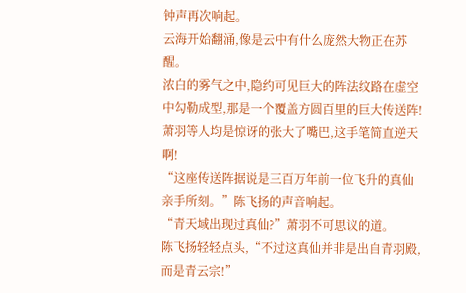钟声再次响起。
云海开始翻涌,像是云中有什么庞然大物正在苏醒。
浓白的雾气之中,隐约可见巨大的阵法纹路在虚空中勾勒成型,那是一个覆盖方圆百里的巨大传送阵!
萧羽等人均是惊讶的张大了嘴巴,这手笔简直逆天啊!
“这座传送阵据说是三百万年前一位飞升的真仙亲手所刻。”陈飞扬的声音响起。
“青天域出现过真仙?”萧羽不可思议的道。
陈飞扬轻轻点头,“不过这真仙并非是出自青羽殿,而是青云宗!”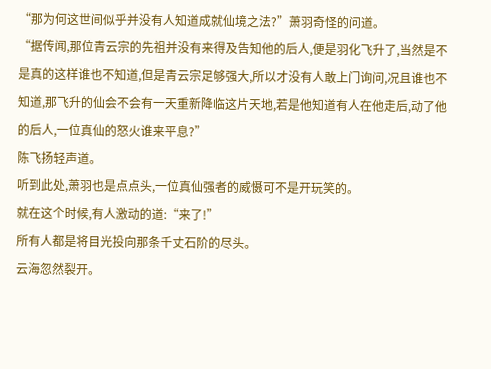“那为何这世间似乎并没有人知道成就仙境之法?”萧羽奇怪的问道。
“据传闻,那位青云宗的先祖并没有来得及告知他的后人,便是羽化飞升了,当然是不是真的这样谁也不知道,但是青云宗足够强大,所以才没有人敢上门询问,况且谁也不知道,那飞升的仙会不会有一天重新降临这片天地,若是他知道有人在他走后,动了他的后人,一位真仙的怒火谁来平息?”
陈飞扬轻声道。
听到此处,萧羽也是点点头,一位真仙强者的威慑可不是开玩笑的。
就在这个时候,有人激动的道:“来了!”
所有人都是将目光投向那条千丈石阶的尽头。
云海忽然裂开。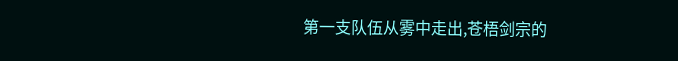第一支队伍从雾中走出,苍梧剑宗的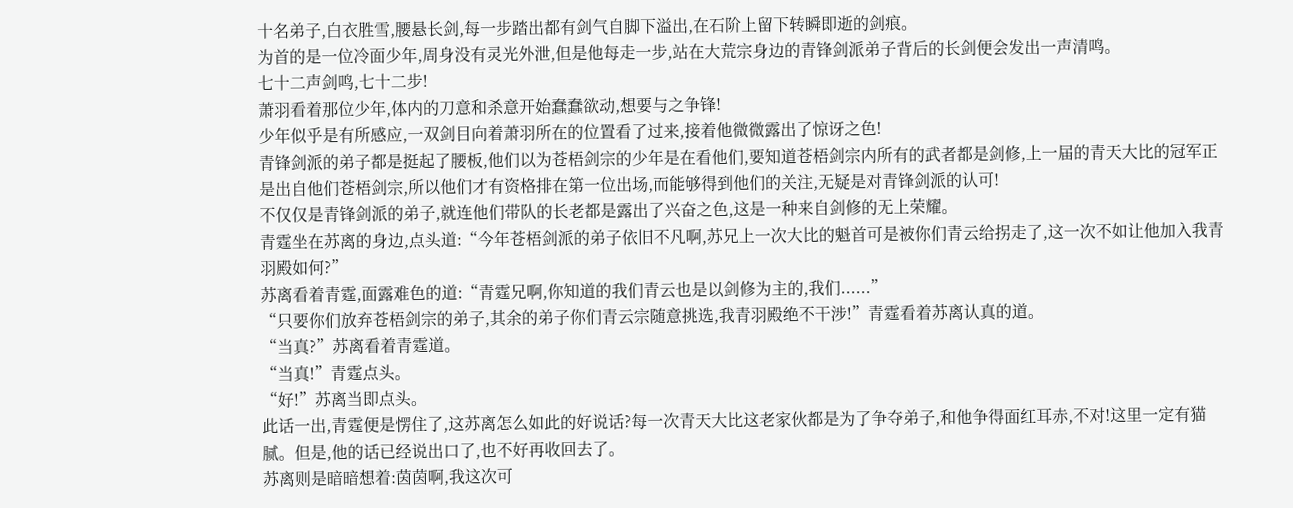十名弟子,白衣胜雪,腰悬长剑,每一步踏出都有剑气自脚下溢出,在石阶上留下转瞬即逝的剑痕。
为首的是一位冷面少年,周身没有灵光外泄,但是他每走一步,站在大荒宗身边的青锋剑派弟子背后的长剑便会发出一声清鸣。
七十二声剑鸣,七十二步!
萧羽看着那位少年,体内的刀意和杀意开始蠢蠢欲动,想要与之争锋!
少年似乎是有所感应,一双剑目向着萧羽所在的位置看了过来,接着他微微露出了惊讶之色!
青锋剑派的弟子都是挺起了腰板,他们以为苍梧剑宗的少年是在看他们,要知道苍梧剑宗内所有的武者都是剑修,上一届的青天大比的冠军正是出自他们苍梧剑宗,所以他们才有资格排在第一位出场,而能够得到他们的关注,无疑是对青锋剑派的认可!
不仅仅是青锋剑派的弟子,就连他们带队的长老都是露出了兴奋之色,这是一种来自剑修的无上荣耀。
青霆坐在苏离的身边,点头道:“今年苍梧剑派的弟子依旧不凡啊,苏兄上一次大比的魁首可是被你们青云给拐走了,这一次不如让他加入我青羽殿如何?”
苏离看着青霆,面露难色的道:“青霆兄啊,你知道的我们青云也是以剑修为主的,我们......”
“只要你们放弃苍梧剑宗的弟子,其余的弟子你们青云宗随意挑选,我青羽殿绝不干涉!”青霆看着苏离认真的道。
“当真?”苏离看着青霆道。
“当真!”青霆点头。
“好!”苏离当即点头。
此话一出,青霆便是愣住了,这苏离怎么如此的好说话?每一次青天大比这老家伙都是为了争夺弟子,和他争得面红耳赤,不对!这里一定有猫腻。但是,他的话已经说出口了,也不好再收回去了。
苏离则是暗暗想着:茵茵啊,我这次可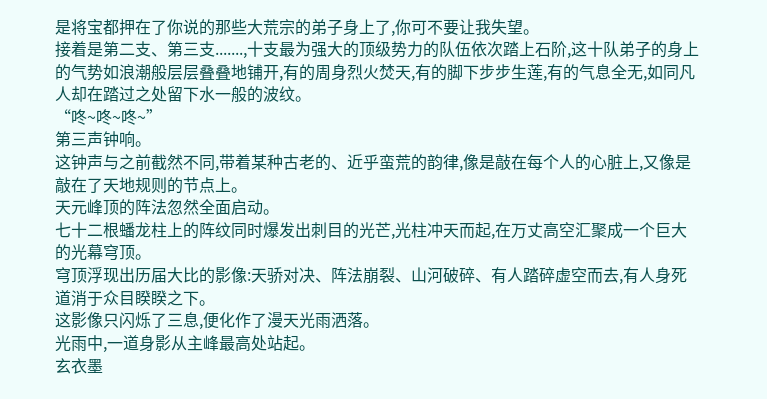是将宝都押在了你说的那些大荒宗的弟子身上了,你可不要让我失望。
接着是第二支、第三支.......,十支最为强大的顶级势力的队伍依次踏上石阶,这十队弟子的身上的气势如浪潮般层层叠叠地铺开,有的周身烈火焚天,有的脚下步步生莲,有的气息全无,如同凡人却在踏过之处留下水一般的波纹。
“咚~咚~咚~”
第三声钟响。
这钟声与之前截然不同,带着某种古老的、近乎蛮荒的韵律,像是敲在每个人的心脏上,又像是敲在了天地规则的节点上。
天元峰顶的阵法忽然全面启动。
七十二根蟠龙柱上的阵纹同时爆发出刺目的光芒,光柱冲天而起,在万丈高空汇聚成一个巨大的光幕穹顶。
穹顶浮现出历届大比的影像:天骄对决、阵法崩裂、山河破碎、有人踏碎虚空而去,有人身死道消于众目睽睽之下。
这影像只闪烁了三息,便化作了漫天光雨洒落。
光雨中,一道身影从主峰最高处站起。
玄衣墨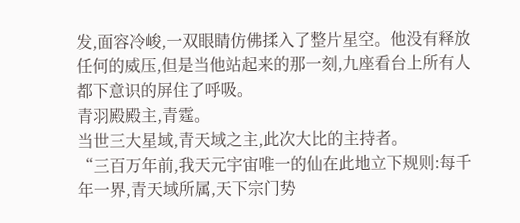发,面容冷峻,一双眼睛仿佛揉入了整片星空。他没有释放任何的威压,但是当他站起来的那一刻,九座看台上所有人都下意识的屏住了呼吸。
青羽殿殿主,青霆。
当世三大星域,青天域之主,此次大比的主持者。
“三百万年前,我天元宇宙唯一的仙在此地立下规则:每千年一界,青天域所属,天下宗门势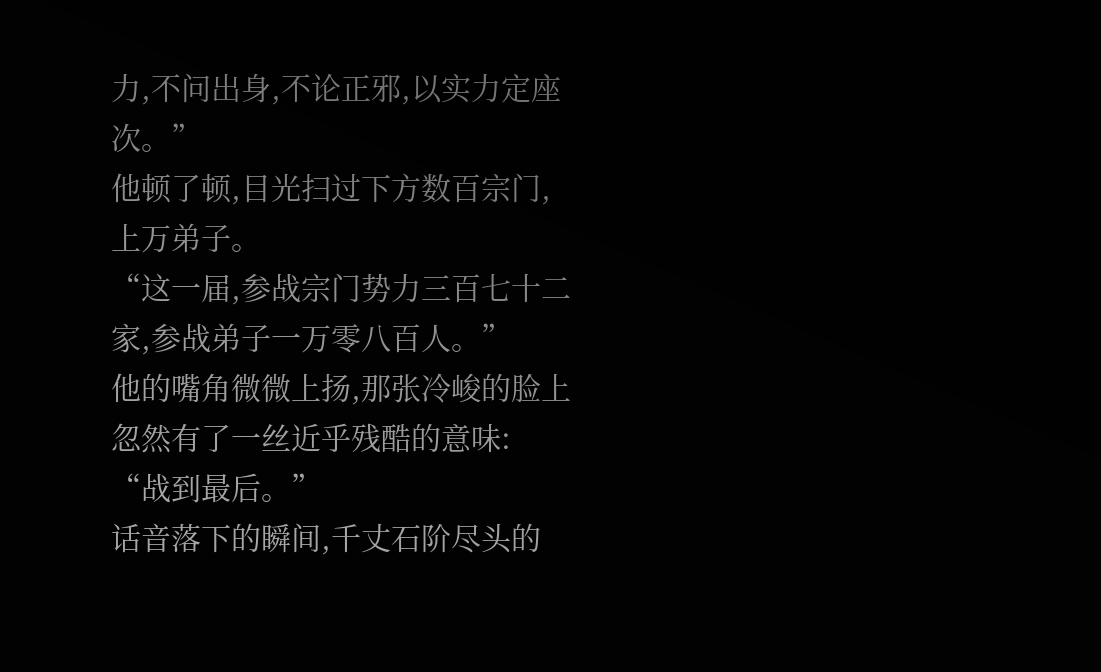力,不问出身,不论正邪,以实力定座次。”
他顿了顿,目光扫过下方数百宗门,上万弟子。
“这一届,参战宗门势力三百七十二家,参战弟子一万零八百人。”
他的嘴角微微上扬,那张冷峻的脸上忽然有了一丝近乎残酷的意味:
“战到最后。”
话音落下的瞬间,千丈石阶尽头的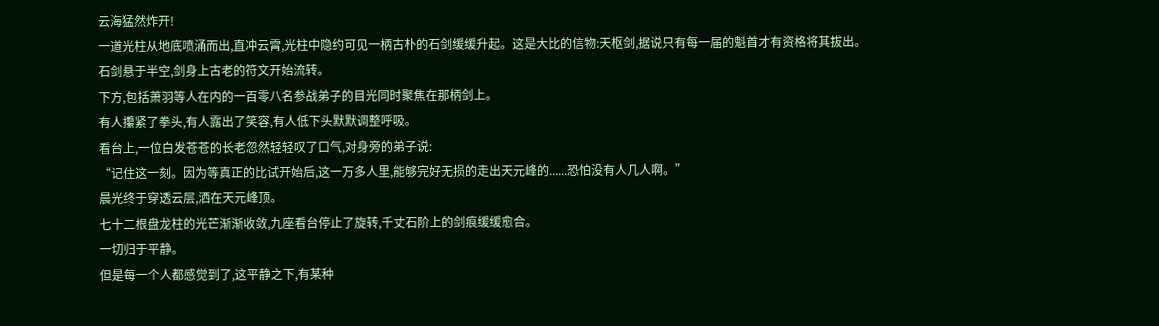云海猛然炸开!
一道光柱从地底喷涌而出,直冲云霄,光柱中隐约可见一柄古朴的石剑缓缓升起。这是大比的信物:天枢剑,据说只有每一届的魁首才有资格将其拔出。
石剑悬于半空,剑身上古老的符文开始流转。
下方,包括萧羽等人在内的一百零八名参战弟子的目光同时聚焦在那柄剑上。
有人攥紧了拳头,有人露出了笑容,有人低下头默默调整呼吸。
看台上,一位白发苍苍的长老忽然轻轻叹了口气,对身旁的弟子说:
“记住这一刻。因为等真正的比试开始后,这一万多人里,能够完好无损的走出天元峰的......恐怕没有人几人啊。”
晨光终于穿透云层,洒在天元峰顶。
七十二根盘龙柱的光芒渐渐收敛,九座看台停止了旋转,千丈石阶上的剑痕缓缓愈合。
一切归于平静。
但是每一个人都感觉到了,这平静之下,有某种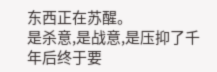东西正在苏醒。
是杀意,是战意,是压抑了千年后终于要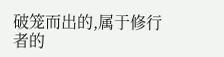破笼而出的,属于修行者的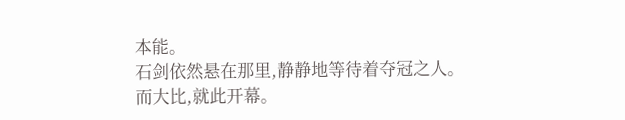本能。
石剑依然悬在那里,静静地等待着夺冠之人。
而大比,就此开幕。